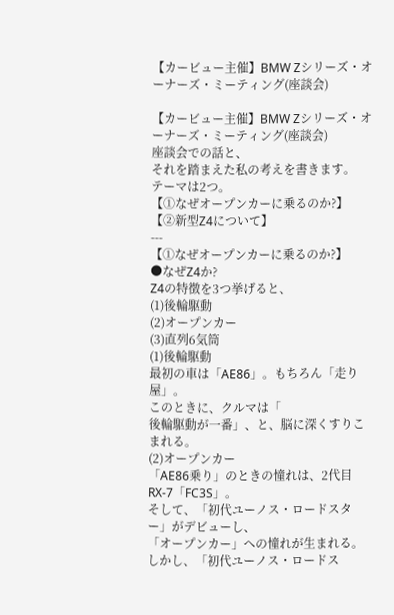【カービュー主催】BMW Zシリーズ・オーナーズ・ミーティング(座談会)

【カービュー主催】BMW Zシリーズ・オーナーズ・ミーティング(座談会)
座談会での話と、
それを踏まえた私の考えを書きます。
テーマは2つ。
【①なぜオープンカーに乗るのか?】
【②新型Z4について】
---
【①なぜオープンカーに乗るのか?】
●なぜZ4か?
Z4の特徴を3つ挙げると、
(1)後輪駆動
(2)オープンカー
(3)直列6気筒
(1)後輪駆動
最初の車は「AE86」。もちろん「走り屋」。
このときに、クルマは「
後輪駆動が一番」、と、脳に深くすりこまれる。
(2)オープンカー
「AE86乗り」のときの憧れは、2代目RX-7「FC3S」。
そして、「初代ユーノス・ロードスター」がデビューし、
「オープンカー」への憧れが生まれる。
しかし、「初代ユーノス・ロードス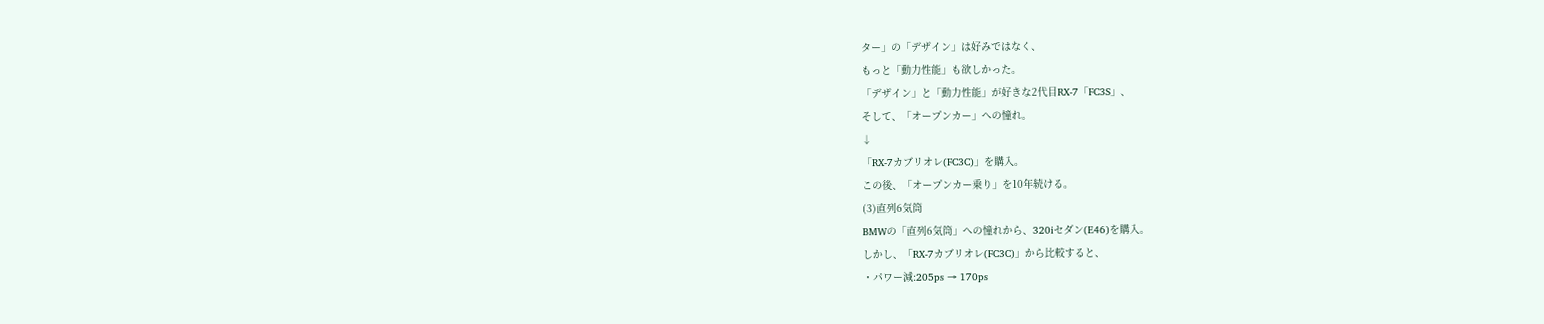ター」の「デザイン」は好みではなく、
もっと「動力性能」も欲しかった。
「デザイン」と「動力性能」が好きな2代目RX-7「FC3S」、
そして、「オープンカー」への憧れ。
↓
「RX-7カブリオレ(FC3C)」を購入。
この後、「オープンカー乗り」を10年続ける。
(3)直列6気筒
BMWの「直列6気筒」への憧れから、320iセダン(E46)を購入。
しかし、「RX-7カブリオレ(FC3C)」から比較すると、
・パワー減:205ps → 170ps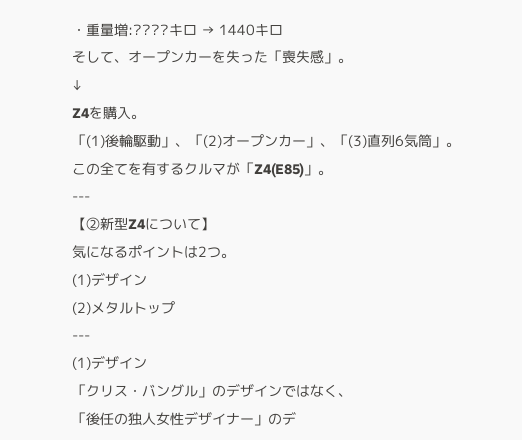・重量増:????キロ → 1440キロ
そして、オープンカーを失った「喪失感」。
↓
Z4を購入。
「(1)後輪駆動」、「(2)オープンカー」、「(3)直列6気筒」。
この全てを有するクルマが「Z4(E85)」。
---
【②新型Z4について】
気になるポイントは2つ。
(1)デザイン
(2)メタルトップ
---
(1)デザイン
「クリス・バングル」のデザインではなく、
「後任の独人女性デザイナー」のデ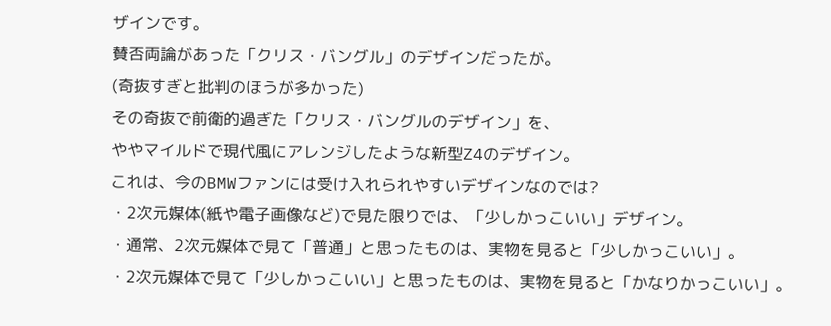ザインです。
賛否両論があった「クリス・バングル」のデザインだったが。
(奇抜すぎと批判のほうが多かった)
その奇抜で前衛的過ぎた「クリス・バングルのデザイン」を、
ややマイルドで現代風にアレンジしたような新型Z4のデザイン。
これは、今のBMWファンには受け入れられやすいデザインなのでは?
・2次元媒体(紙や電子画像など)で見た限りでは、「少しかっこいい」デザイン。
・通常、2次元媒体で見て「普通」と思ったものは、実物を見ると「少しかっこいい」。
・2次元媒体で見て「少しかっこいい」と思ったものは、実物を見ると「かなりかっこいい」。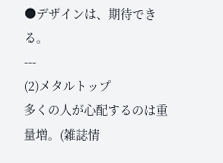●デザインは、期待できる。
---
(2)メタルトップ
多くの人が心配するのは重量増。(雑誌情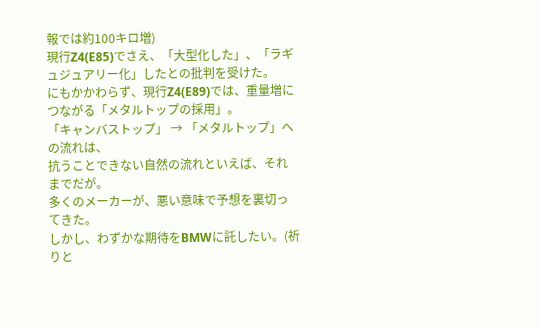報では約100キロ増)
現行Z4(E85)でさえ、「大型化した」、「ラギュジュアリー化」したとの批判を受けた。
にもかかわらず、現行Z4(E89)では、重量増につながる「メタルトップの採用」。
「キャンバストップ」 → 「メタルトップ」への流れは、
抗うことできない自然の流れといえば、それまでだが。
多くのメーカーが、悪い意味で予想を裏切ってきた。
しかし、わずかな期待をBMWに託したい。(祈りと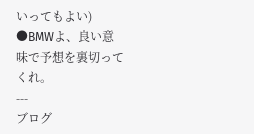いってもよい)
●BMWよ、良い意味で予想を裏切ってくれ。
---
ブログ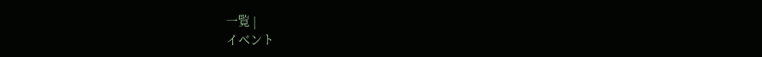一覧 |
イベント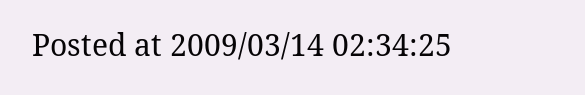Posted at 2009/03/14 02:34:25